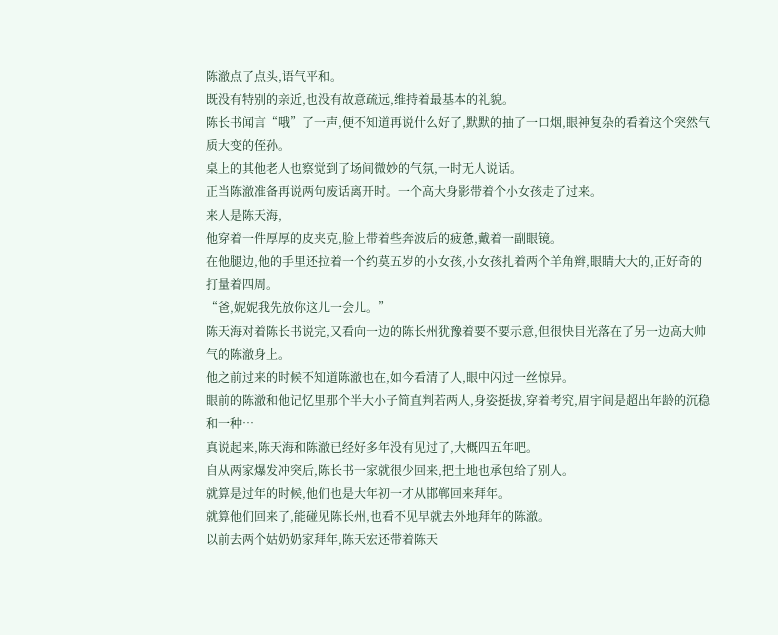陈澈点了点头,语气平和。
既没有特别的亲近,也没有故意疏远,维持着最基本的礼貌。
陈长书闻言“哦”了一声,便不知道再说什么好了,默默的抽了一口烟,眼神复杂的看着这个突然气质大变的侄孙。
桌上的其他老人也察觉到了场间微妙的气氛,一时无人说话。
正当陈澈准备再说两句废话离开时。一个高大身影带着个小女孩走了过来。
来人是陈天海,
他穿着一件厚厚的皮夹克,脸上带着些奔波后的疲惫,戴着一副眼镜。
在他腿边,他的手里还拉着一个约莫五岁的小女孩,小女孩扎着两个羊角辫,眼睛大大的,正好奇的打量着四周。
“爸,妮妮我先放你这儿一会儿。”
陈天海对着陈长书说完,又看向一边的陈长州犹豫着要不要示意,但很快目光落在了另一边高大帅气的陈澈身上。
他之前过来的时候不知道陈澈也在,如今看清了人,眼中闪过一丝惊异。
眼前的陈澈和他记忆里那个半大小子简直判若两人,身姿挺拔,穿着考究,眉宇间是超出年龄的沉稳和一种…
真说起来,陈天海和陈澈已经好多年没有见过了,大概四五年吧。
自从两家爆发冲突后,陈长书一家就很少回来,把土地也承包给了别人。
就算是过年的时候,他们也是大年初一才从邯郸回来拜年。
就算他们回来了,能碰见陈长州,也看不见早就去外地拜年的陈澈。
以前去两个姑奶奶家拜年,陈天宏还带着陈天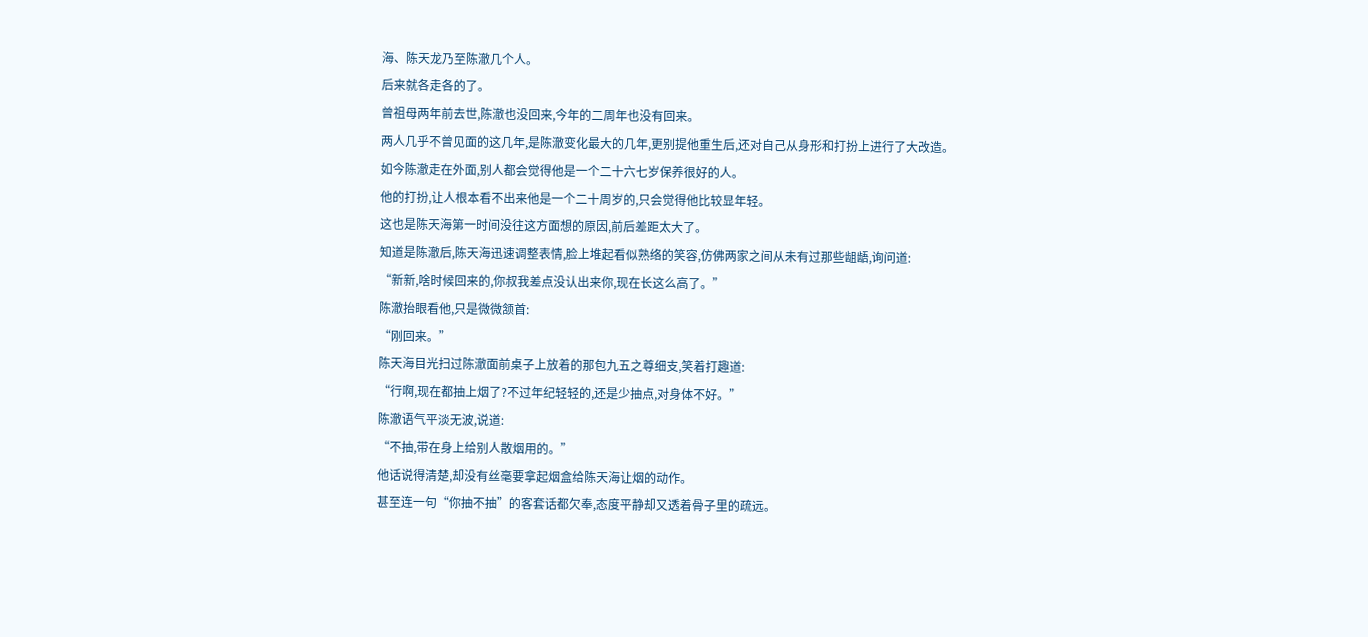海、陈天龙乃至陈澈几个人。
后来就各走各的了。
曾祖母两年前去世,陈澈也没回来,今年的二周年也没有回来。
两人几乎不曾见面的这几年,是陈澈变化最大的几年,更别提他重生后,还对自己从身形和打扮上进行了大改造。
如今陈澈走在外面,别人都会觉得他是一个二十六七岁保养很好的人。
他的打扮,让人根本看不出来他是一个二十周岁的,只会觉得他比较显年轻。
这也是陈天海第一时间没往这方面想的原因,前后差距太大了。
知道是陈澈后,陈天海迅速调整表情,脸上堆起看似熟络的笑容,仿佛两家之间从未有过那些龃龉,询问道:
“新新,啥时候回来的,你叔我差点没认出来你,现在长这么高了。”
陈澈抬眼看他,只是微微颔首:
“刚回来。”
陈天海目光扫过陈澈面前桌子上放着的那包九五之尊细支,笑着打趣道:
“行啊,现在都抽上烟了?不过年纪轻轻的,还是少抽点,对身体不好。”
陈澈语气平淡无波,说道:
“不抽,带在身上给别人散烟用的。”
他话说得清楚,却没有丝毫要拿起烟盒给陈天海让烟的动作。
甚至连一句“你抽不抽”的客套话都欠奉,态度平静却又透着骨子里的疏远。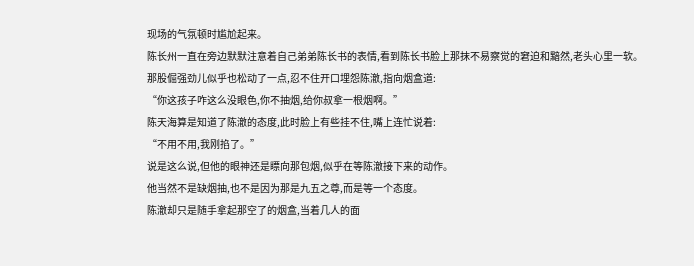现场的气氛顿时尴尬起来。
陈长州一直在旁边默默注意着自己弟弟陈长书的表情,看到陈长书脸上那抹不易察觉的窘迫和黯然,老头心里一软。
那股倔强劲儿似乎也松动了一点,忍不住开口埋怨陈澈,指向烟盒道:
“你这孩子咋这么没眼色,你不抽烟,给你叔拿一根烟啊。”
陈天海算是知道了陈澈的态度,此时脸上有些挂不住,嘴上连忙说着:
“不用不用,我刚掐了。”
说是这么说,但他的眼神还是瞟向那包烟,似乎在等陈澈接下来的动作。
他当然不是缺烟抽,也不是因为那是九五之尊,而是等一个态度。
陈澈却只是随手拿起那空了的烟盒,当着几人的面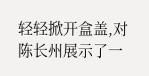轻轻掀开盒盖,对陈长州展示了一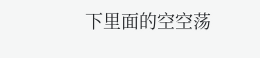下里面的空空荡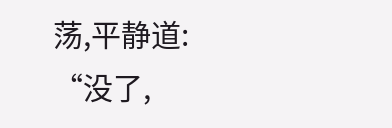荡,平静道:
“没了,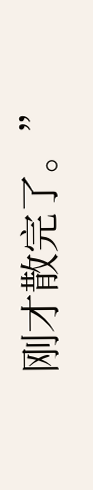刚才散完了。”